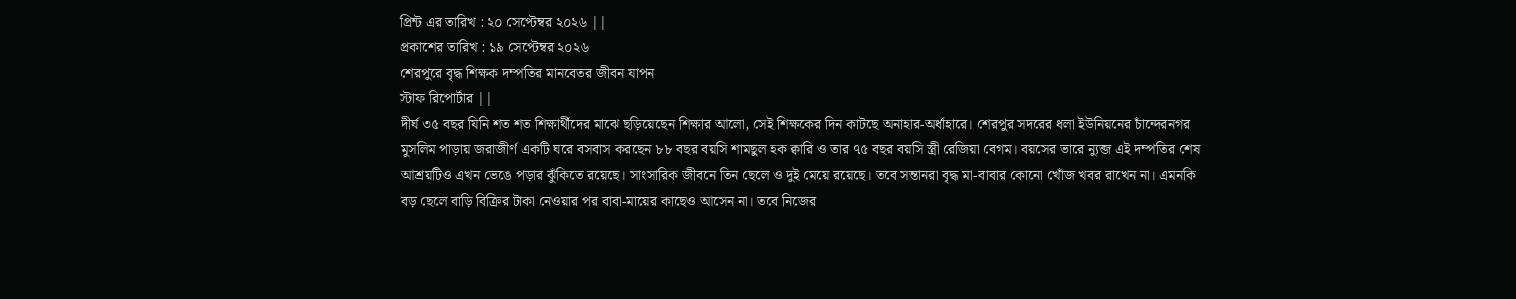প্রিন্ট এর তারিখ : ২০ সেপ্টেম্বর ২০২৬ ||
প্রকাশের তারিখ : ১৯ সেপ্টেম্বর ২০২৬
শেরপুরে বৃদ্ধ শিক্ষক দম্পতির মানবেতর জীবন যাপন
স্টাফ রিপোর্টার ||
দীর্ঘ ৩৫ বছর যিনি শত শত শিক্ষার্থীদের মাঝে ছড়িয়েছেন শিক্ষার আলো, সেই শিক্ষকের দিন কাটছে অনাহার-অর্ধাহারে। শেরপুর সদরের ধলা ইউনিয়নের চাঁন্দেরনগর মুসলিম পাড়ায় জরাজীর্ণ একটি ঘরে বসবাস করছেন ৮৮ বছর বয়সি শামছুল হক ক্বারি ও তার ৭৫ বছর বয়সি স্ত্রী রেজিয়া বেগম। বয়সের ভারে ন্যুব্জ এই দম্পতির শেষ আশ্রয়টিও এখন ভেঙে পড়ার ঝুঁকিতে রয়েছে। সাংসারিক জীবনে তিন ছেলে ও দুই মেয়ে রয়েছে। তবে সন্তানরা বৃদ্ধ মা-বাবার কোনো খোঁজ খবর রাখেন না। এমনকি বড় ছেলে বাড়ি বিক্রির টাকা নেওয়ার পর বাবা-মায়ের কাছেও আসেন না। তবে নিজের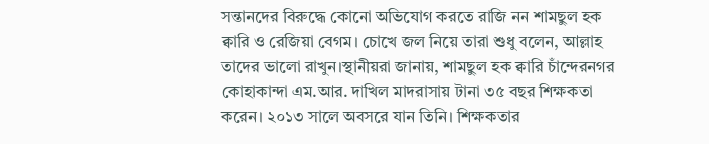সন্তানদের বিরুদ্ধে কোনো অভিযোগ করতে রাজি নন শামছুল হক ক্বারি ও রেজিয়া বেগম। চোখে জল নিয়ে তারা শুধু বলেন, আল্লাহ তাদের ভালো রাখুন।স্থানীয়রা জানায়, শামছুল হক ক্বারি চাঁন্দেরনগর কোহাকান্দা এম.আর. দাখিল মাদরাসায় টানা ৩৫ বছর শিক্ষকতা করেন। ২০১৩ সালে অবসরে যান তিনি। শিক্ষকতার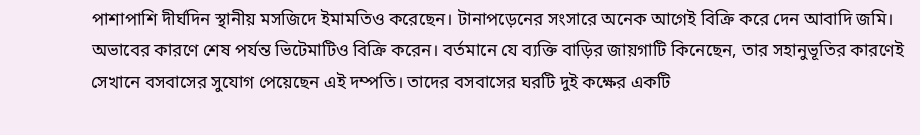পাশাপাশি দীর্ঘদিন স্থানীয় মসজিদে ইমামতিও করেছেন। টানাপড়েনের সংসারে অনেক আগেই বিক্রি করে দেন আবাদি জমি। অভাবের কারণে শেষ পর্যন্ত ভিটেমাটিও বিক্রি করেন। বর্তমানে যে ব্যক্তি বাড়ির জায়গাটি কিনেছেন, তার সহানুভূতির কারণেই সেখানে বসবাসের সুযোগ পেয়েছেন এই দম্পতি। তাদের বসবাসের ঘরটি দুই কক্ষের একটি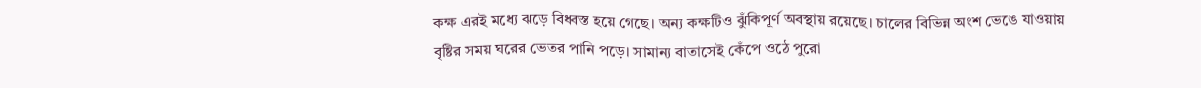কক্ষ এরই মধ্যে ঝড়ে বিধ্বস্ত হয়ে গেছে। অন্য কক্ষটিও ঝুঁকিপূর্ণ অবস্থায় রয়েছে। চালের বিভিন্ন অংশ ভেঙে যাওয়ায় বৃষ্টির সময় ঘরের ভেতর পানি পড়ে। সামান্য বাতাসেই কেঁপে ওঠে পুরো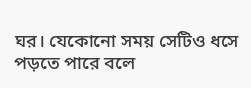ঘর। যেকোনো সময় সেটিও ধসে পড়তে পারে বলে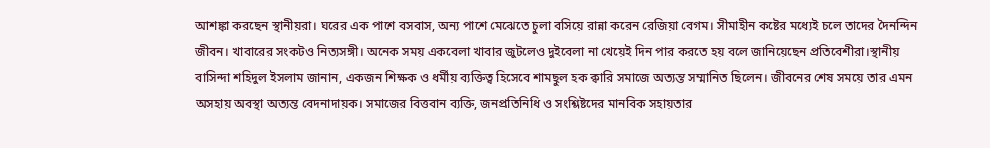আশঙ্কা করছেন স্থানীয়রা। ঘরের এক পাশে বসবাস, অন্য পাশে মেঝেতে চুলা বসিয়ে রান্না করেন রেজিয়া বেগম। সীমাহীন কষ্টের মধ্যেই চলে তাদের দৈনন্দিন জীবন। খাবারের সংকটও নিত্যসঙ্গী। অনেক সময় একবেলা খাবার জুটলেও দুইবেলা না খেয়েই দিন পার করতে হয় বলে জানিয়েছেন প্রতিবেশীরা।স্থানীয় বাসিন্দা শহিদুল ইসলাম জানান, একজন শিক্ষক ও ধর্মীয় ব্যক্তিত্ব হিসেবে শামছুল হক ক্বারি সমাজে অত্যন্ত সম্মানিত ছিলেন। জীবনের শেষ সময়ে তার এমন অসহায় অবস্থা অত্যন্ত বেদনাদায়ক। সমাজের বিত্তবান ব্যক্তি, জনপ্রতিনিধি ও সংশ্লিষ্টদের মানবিক সহায়তার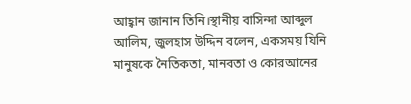আহ্বান জানান তিনি।স্থানীয় বাসিন্দা আব্দুল আলিম, জুলহাস উদ্দিন বলেন, একসময় যিনি মানুষকে নৈতিকতা, মানবতা ও কোরআনের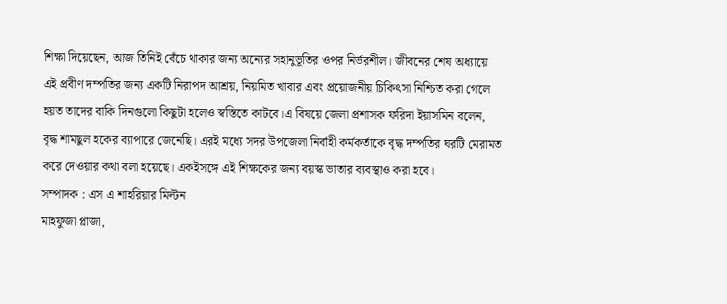শিক্ষা দিয়েছেন, আজ তিনিই বেঁচে থাকার জন্য অন্যের সহানুভূতির ওপর নির্ভরশীল। জীবনের শেষ অধ্যায়ে এই প্রবীণ দম্পতির জন্য একটি নিরাপদ আশ্রয়, নিয়মিত খাবার এবং প্রয়োজনীয় চিকিৎসা নিশ্চিত করা গেলে হয়ত তাদের বাকি দিনগুলো কিছুটা হলেও স্বস্তিতে কাটবে।এ বিষয়ে জেলা প্রশাসক ফরিদা ইয়াসমিন বলেন, বৃদ্ধ শামছুল হকের ব্যাপারে জেনেছি। এরই মধ্যে সদর উপজেলা নির্বাহী কর্মকর্তাকে বৃদ্ধ দম্পতির ঘরটি মেরামত করে দেওয়ার কথা বলা হয়েছে। একইসঙ্গে এই শিক্ষকের জন্য বয়স্ক ভাতার ব্যবস্থাও করা হবে।
সম্পাদক : এস এ শাহরিয়ার মিল্টন
মাহফুজা প্লাজা,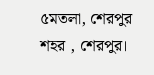৫মতলা, শেরপুর শহর , শেরপুর।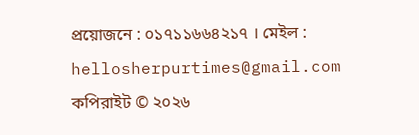প্রয়োজনে : ০১৭১১৬৬৪২১৭ । মেইল : hellosherpurtimes@gmail.com
কপিরাইট © ২০২৬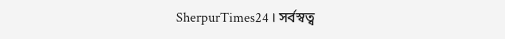SherpurTimes24 । সর্বস্বত্ব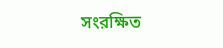সংরক্ষিত